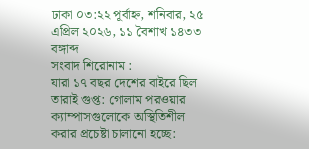ঢাকা ০৩:২২ পূর্বাহ্ন, শনিবার, ২৫ এপ্রিল ২০২৬, ১১ বৈশাখ ১৪৩৩ বঙ্গাব্দ
সংবাদ শিরোনাম :
যারা ১৭ বছর দেশের বাইরে ছিল তারাই গুপ্ত: গোলাম পরওয়ার ক্যাম্পাসগুলোকে অস্থিতিশীল করার প্রচেষ্টা চালানো হচ্ছে: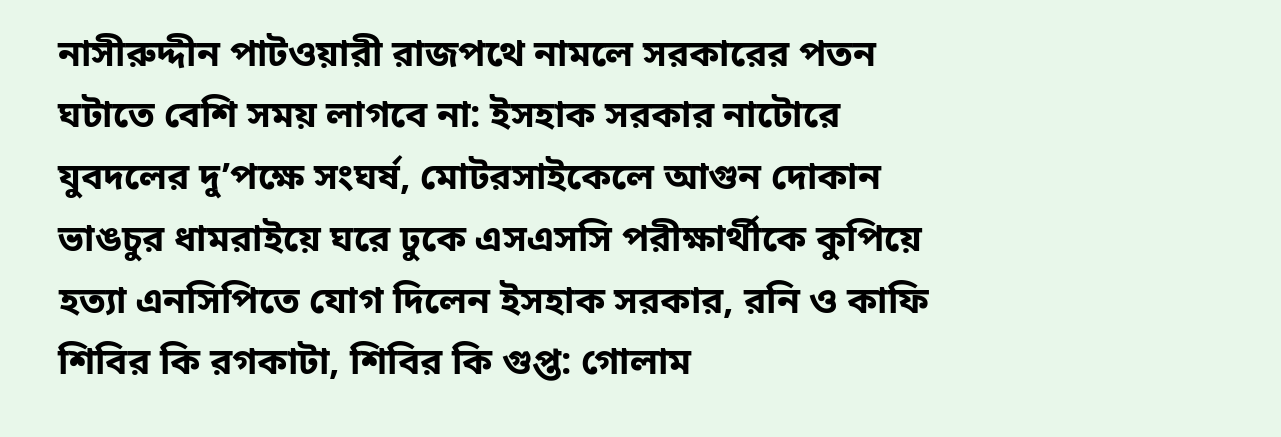নাসীরুদ্দীন পাটওয়ারী রাজপথে নামলে সরকারের পতন ঘটাতে বেশি সময় লাগবে না: ইসহাক সরকার নাটোরে যুবদলের দু’পক্ষে সংঘর্ষ, মোটরসাইকেলে আগুন দোকান ভাঙচুর ধামরাইয়ে ঘরে ঢুকে এসএসসি পরীক্ষার্থীকে কুপিয়ে হত্যা এনসিপিতে যোগ দিলেন ইসহাক সরকার, রনি ও কাফি শিবির কি রগকাটা, শিবির কি গুপ্ত: গোলাম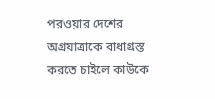পরওয়ার দেশের অগ্রযাত্রাকে বাধাগ্রস্ত করতে চাইলে কাউকে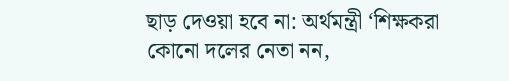ছাড় দেওয়া হবে না: অর্থমন্ত্রী ‘শিক্ষকরা কোনো দলের নেতা নন,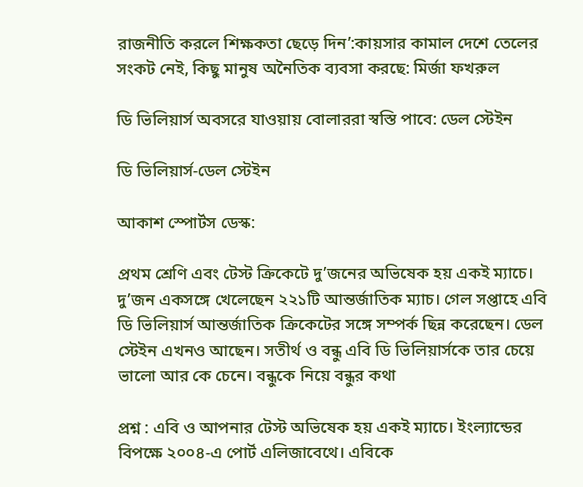রাজনীতি করলে শিক্ষকতা ছেড়ে দিন’:কায়সার কামাল দেশে তেলের সংকট নেই, কিছু মানুষ অনৈতিক ব্যবসা করছে: মির্জা ফখরুল

ডি ভিলিয়ার্স অবসরে যাওয়ায় বোলাররা স্বস্তি পাবে: ডেল স্টেইন

ডি ভিলিয়ার্স-ডেল স্টেইন

আকাশ স্পোর্টস ডেস্ক:

প্রথম শ্রেণি এবং টেস্ট ক্রিকেটে দু’জনের অভিষেক হয় একই ম্যাচে। দু’জন একসঙ্গে খেলেছেন ২২১টি আন্তর্জাতিক ম্যাচ। গেল সপ্তাহে এবি ডি ভিলিয়ার্স আন্তর্জাতিক ক্রিকেটের সঙ্গে সম্পর্ক ছিন্ন করেছেন। ডেল স্টেইন এখনও আছেন। সতীর্থ ও বন্ধু এবি ডি ভিলিয়ার্সকে তার চেয়ে ভালো আর কে চেনে। বন্ধুকে নিয়ে বন্ধুর কথা

প্রশ্ন : এবি ও আপনার টেস্ট অভিষেক হয় একই ম্যাচে। ইংল্যান্ডের বিপক্ষে ২০০৪-এ পোর্ট এলিজাবেথে। এবিকে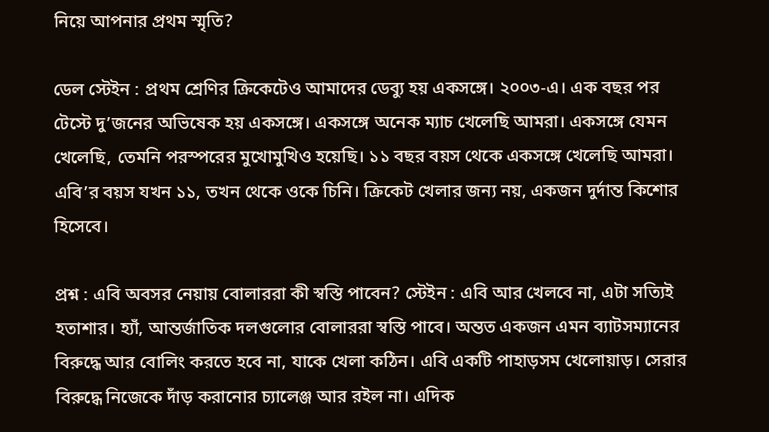নিয়ে আপনার প্রথম স্মৃতি?

ডেল স্টেইন : প্রথম শ্রেণির ক্রিকেটেও আমাদের ডেব্যু হয় একসঙ্গে। ২০০৩-এ। এক বছর পর টেস্টে দু’জনের অভিষেক হয় একসঙ্গে। একসঙ্গে অনেক ম্যাচ খেলেছি আমরা। একসঙ্গে যেমন খেলেছি, তেমনি পরস্পরের মুখোমুখিও হয়েছি। ১১ বছর বয়স থেকে একসঙ্গে খেলেছি আমরা। এবি’র বয়স যখন ১১, তখন থেকে ওকে চিনি। ক্রিকেট খেলার জন্য নয়, একজন দুর্দান্ত কিশোর হিসেবে।

প্রশ্ন : এবি অবসর নেয়ায় বোলাররা কী স্বস্তি পাবেন? স্টেইন : এবি আর খেলবে না, এটা সত্যিই হতাশার। হ্যাঁ, আন্তর্জাতিক দলগুলোর বোলাররা স্বস্তি পাবে। অন্তত একজন এমন ব্যাটসম্যানের বিরুদ্ধে আর বোলিং করতে হবে না, যাকে খেলা কঠিন। এবি একটি পাহাড়সম খেলোয়াড়। সেরার বিরুদ্ধে নিজেকে দাঁড় করানোর চ্যালেঞ্জ আর রইল না। এদিক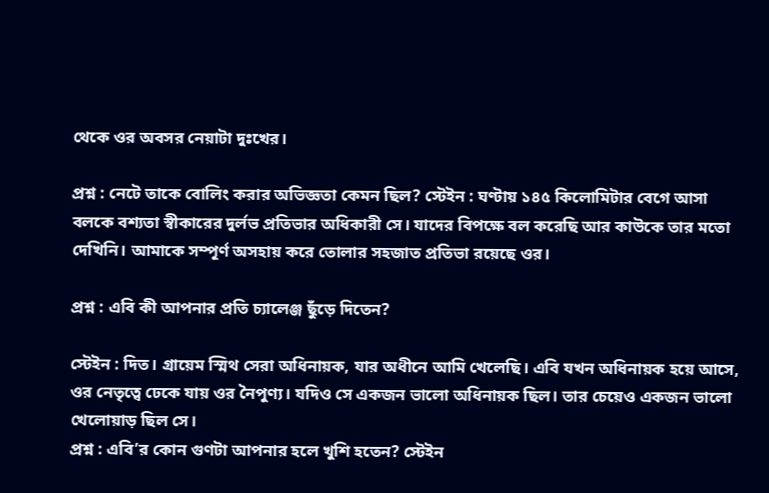থেকে ওর অবসর নেয়াটা দুঃখের।

প্রশ্ন : নেটে তাকে বোলিং করার অভিজ্ঞতা কেমন ছিল? স্টেইন : ঘণ্টায় ১৪৫ কিলোমিটার বেগে আসা বলকে বশ্যতা স্বীকারের দুর্লভ প্রতিভার অধিকারী সে। যাদের বিপক্ষে বল করেছি আর কাউকে তার মতো দেখিনি। আমাকে সম্পূর্ণ অসহায় করে তোলার সহজাত প্রতিভা রয়েছে ওর।

প্রশ্ন : এবি কী আপনার প্রতি চ্যালেঞ্জ ছুঁড়ে দিতেন?

স্টেইন : দিত। গ্রায়েম স্মিথ সেরা অধিনায়ক, যার অধীনে আমি খেলেছি। এবি যখন অধিনায়ক হয়ে আসে, ওর নেতৃত্বে ঢেকে যায় ওর নৈপুণ্য। যদিও সে একজন ভালো অধিনায়ক ছিল। তার চেয়েও একজন ভালো খেলোয়াড় ছিল সে।
প্রশ্ন : এবি’র কোন গুণটা আপনার হলে খুশি হতেন? স্টেইন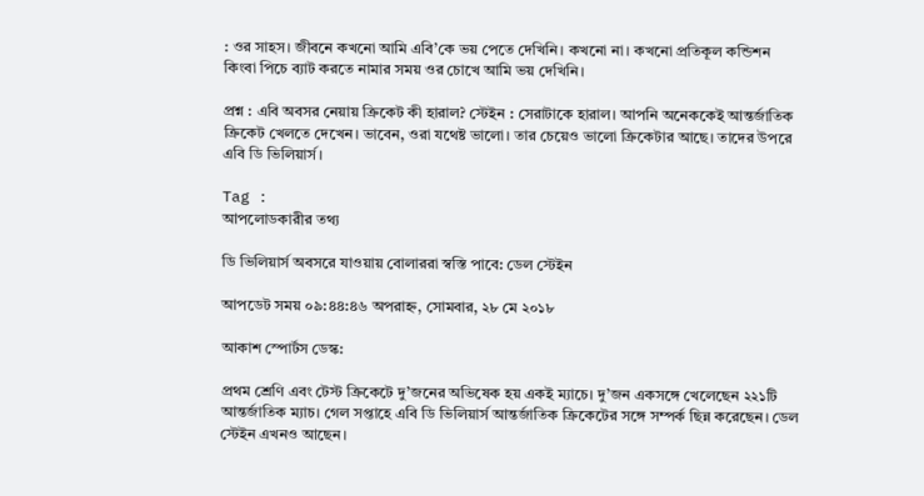: ওর সাহস। জীবনে কখনো আমি এবি’কে ভয় পেতে দেখিনি। কখনো না। কখনো প্রতিকূল কন্ডিশন কিংবা পিচে ব্যাট করতে নামার সময় ওর চোখে আমি ভয় দেখিনি।

প্রশ্ন : এবি অবসর নেয়ায় ক্রিকেট কী হারাল? স্টেইন : সেরাটাকে হারাল। আপনি অনেককেই আন্তর্জাতিক ক্রিকেট খেলতে দেখেন। ভাবেন, ওরা যথেষ্ট ভালো। তার চেয়েও ভালো ক্রিকেটার আছে। তাদের উপরে এবি ডি ভিলিয়ার্স।

Tag :
আপলোডকারীর তথ্য

ডি ভিলিয়ার্স অবসরে যাওয়ায় বোলাররা স্বস্তি পাবে: ডেল স্টেইন

আপডেট সময় ০৯:৪৪:৪৬ অপরাহ্ন, সোমবার, ২৮ মে ২০১৮

আকাশ স্পোর্টস ডেস্ক:

প্রথম শ্রেণি এবং টেস্ট ক্রিকেটে দু’জনের অভিষেক হয় একই ম্যাচে। দু’জন একসঙ্গে খেলেছেন ২২১টি আন্তর্জাতিক ম্যাচ। গেল সপ্তাহে এবি ডি ভিলিয়ার্স আন্তর্জাতিক ক্রিকেটের সঙ্গে সম্পর্ক ছিন্ন করেছেন। ডেল স্টেইন এখনও আছেন।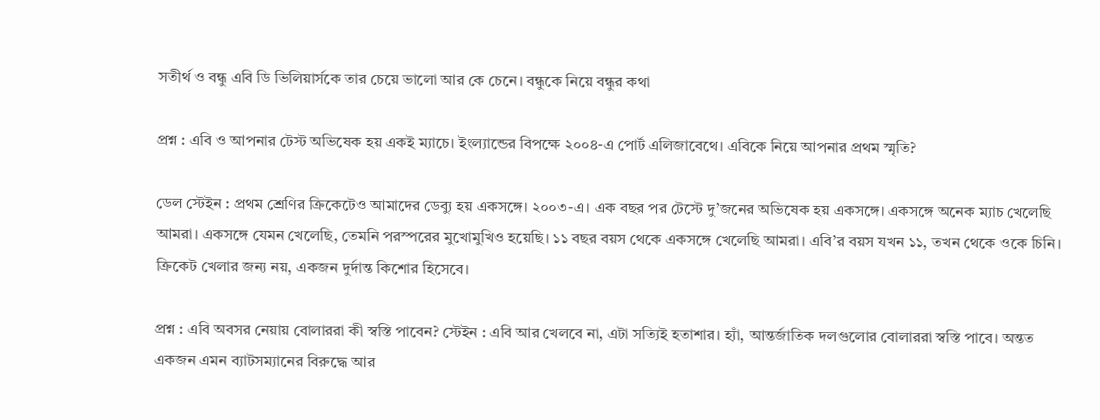সতীর্থ ও বন্ধু এবি ডি ভিলিয়ার্সকে তার চেয়ে ভালো আর কে চেনে। বন্ধুকে নিয়ে বন্ধুর কথা

প্রশ্ন : এবি ও আপনার টেস্ট অভিষেক হয় একই ম্যাচে। ইংল্যান্ডের বিপক্ষে ২০০৪-এ পোর্ট এলিজাবেথে। এবিকে নিয়ে আপনার প্রথম স্মৃতি?

ডেল স্টেইন : প্রথম শ্রেণির ক্রিকেটেও আমাদের ডেব্যু হয় একসঙ্গে। ২০০৩-এ। এক বছর পর টেস্টে দু’জনের অভিষেক হয় একসঙ্গে। একসঙ্গে অনেক ম্যাচ খেলেছি আমরা। একসঙ্গে যেমন খেলেছি, তেমনি পরস্পরের মুখোমুখিও হয়েছি। ১১ বছর বয়স থেকে একসঙ্গে খেলেছি আমরা। এবি’র বয়স যখন ১১, তখন থেকে ওকে চিনি। ক্রিকেট খেলার জন্য নয়, একজন দুর্দান্ত কিশোর হিসেবে।

প্রশ্ন : এবি অবসর নেয়ায় বোলাররা কী স্বস্তি পাবেন? স্টেইন : এবি আর খেলবে না, এটা সত্যিই হতাশার। হ্যাঁ, আন্তর্জাতিক দলগুলোর বোলাররা স্বস্তি পাবে। অন্তত একজন এমন ব্যাটসম্যানের বিরুদ্ধে আর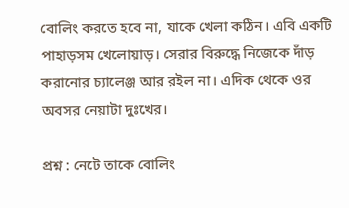বোলিং করতে হবে না, যাকে খেলা কঠিন। এবি একটি পাহাড়সম খেলোয়াড়। সেরার বিরুদ্ধে নিজেকে দাঁড় করানোর চ্যালেঞ্জ আর রইল না। এদিক থেকে ওর অবসর নেয়াটা দুঃখের।

প্রশ্ন : নেটে তাকে বোলিং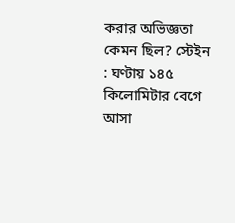করার অভিজ্ঞতা কেমন ছিল? স্টেইন : ঘণ্টায় ১৪৫ কিলোমিটার বেগে আসা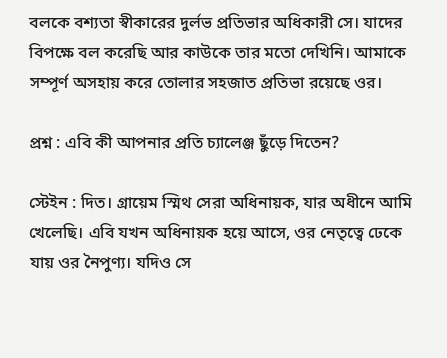বলকে বশ্যতা স্বীকারের দুর্লভ প্রতিভার অধিকারী সে। যাদের বিপক্ষে বল করেছি আর কাউকে তার মতো দেখিনি। আমাকে সম্পূর্ণ অসহায় করে তোলার সহজাত প্রতিভা রয়েছে ওর।

প্রশ্ন : এবি কী আপনার প্রতি চ্যালেঞ্জ ছুঁড়ে দিতেন?

স্টেইন : দিত। গ্রায়েম স্মিথ সেরা অধিনায়ক, যার অধীনে আমি খেলেছি। এবি যখন অধিনায়ক হয়ে আসে, ওর নেতৃত্বে ঢেকে যায় ওর নৈপুণ্য। যদিও সে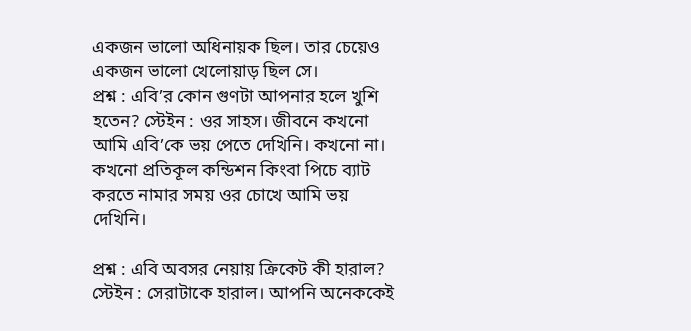একজন ভালো অধিনায়ক ছিল। তার চেয়েও একজন ভালো খেলোয়াড় ছিল সে।
প্রশ্ন : এবি’র কোন গুণটা আপনার হলে খুশি হতেন? স্টেইন : ওর সাহস। জীবনে কখনো আমি এবি’কে ভয় পেতে দেখিনি। কখনো না। কখনো প্রতিকূল কন্ডিশন কিংবা পিচে ব্যাট করতে নামার সময় ওর চোখে আমি ভয় দেখিনি।

প্রশ্ন : এবি অবসর নেয়ায় ক্রিকেট কী হারাল? স্টেইন : সেরাটাকে হারাল। আপনি অনেককেই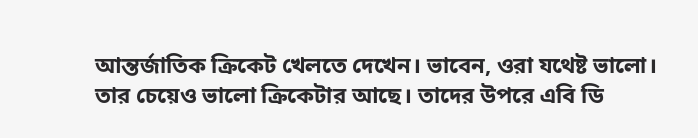আন্তর্জাতিক ক্রিকেট খেলতে দেখেন। ভাবেন, ওরা যথেষ্ট ভালো। তার চেয়েও ভালো ক্রিকেটার আছে। তাদের উপরে এবি ডি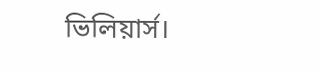ভিলিয়ার্স।